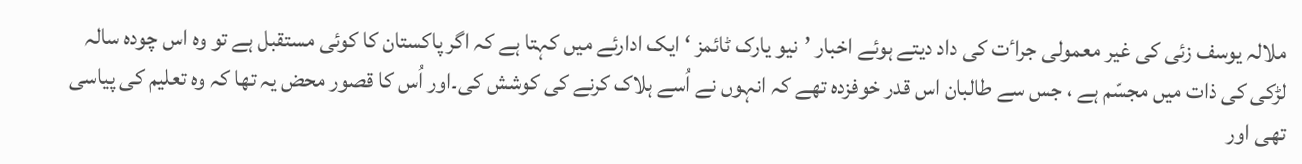ملالہ یوسف زئی کی غیر معمولی جراٴت کی داد دیتے ہوئے اخبار ’نیو یارک ٹائمز ‘ ایک ادارئے میں کہتا ہے کہ اگر پاکستان کا کوئی مستقبل ہے تو وہ اس چودہ سالہ لڑکی کی ذات میں مجسّم ہے ، جس سے طالبان اس قدر خوفزدہ تھے کہ انہوں نے اُسے ہلاک کرنے کی کوشش کی۔اور اُس کا قصور محض یہ تھا کہ وہ تعلیم کی پیاسی تھی اور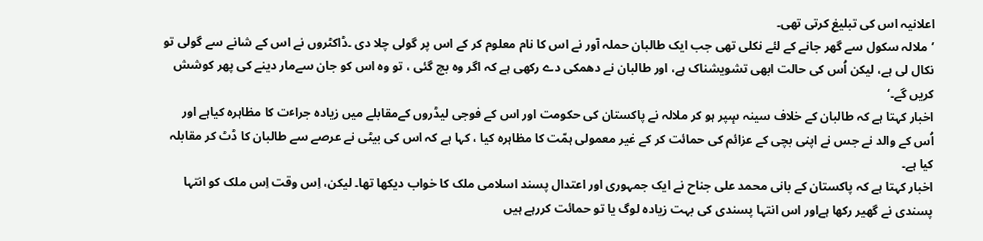اعلانیہ اس کی تبلیغ کرتی تھی۔
’ملالہ سکول سے گھر جانے کے لئے نکلی تھی جب ایک طالبان حملہ آور نے اس کا نام معلوم کر کے اس پر گولی چلا دی ۔ڈاکٹروں نے اس کے شانے سے گولی تو نکال لی ہے، لیکن اُس کی حالت ابھی تشویشناک ہے، اور طالبان نے دھمکی دے رکھی ہے کہ اگر وہ بچ گئی ، تو وہ اس کو جان سےمار دینے کی پھر کوشش کریں گے۔‘
اخبار کہتا ہے کہ طالبان کے خلاف سینہ سٕپر ہو کر ملالہ نے پاکستان کی حکومت اور اس کے فوجی لیڈروں کےمقابلے میں زیادہ جراٴت کا مظاہرہ کیاہے اور اُس کے والد نے جس نے اپنی بچی کے عزائم کی حمائت کر کے غیر معمولی ہمّت کا مظاہرہ کیا ، کہا ہے کہ اس کی بیٹی نے عرصے سے طالبان کا ڈٹ کر مقابلہ کیا ہے۔
اخبار کہتا ہے کہ پاکستان کے بانی محمد علی جناح نے ایک جمہوری اور اعتدال پسند اسلامی ملک کا خواب دیکھا تھا۔ لیکن، اِس وقت اِس ملک کو انتہا پسندی نے گھیر رکھا ہےاور اس انتہا پسندی کی بہت زیادہ لوگ یا تو حمائت کررہے ہیں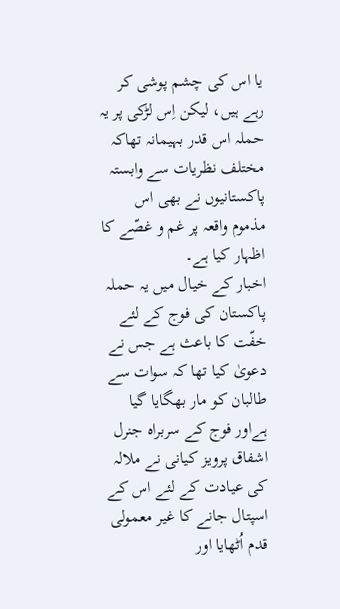یا اس کی چشم پوشی کر رہے ہیں، لیکن اِس لڑکی پر یہ حملہ اس قدر بہیمانہ تھاکہ مختلف نظریات سے وابستہ پاکستانیوں نے بھی اس مذموم واقعہ پر غم و غصّے کا اظہار کیا ہے۔
اخبار کے خیال میں یہ حملہ پاکستان کی فوج کے لئے خفّت کا باعث ہے جس نے دعویٰ کیا تھا کہ سوات سے طالبان کو مار بھگایا گیا ہےاور فوج کے سربراہ جنرل اشفاق پرویز کیانی نے ملالہ کی عیادت کے لئے اس کے اسپتال جانے کا غیر معمولی قدم اُٹھایا اور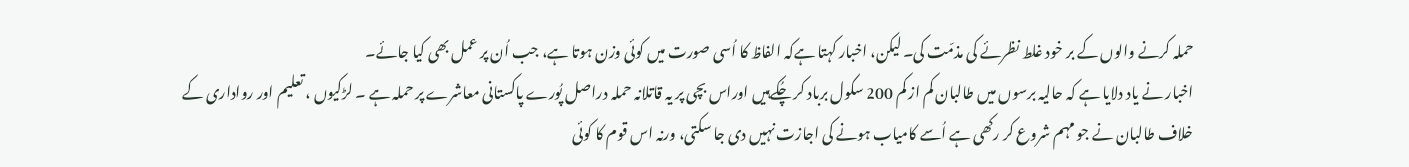حملہ کرنے والوں کے بر خود غلط نظرئے کی مذمّت کی۔ لیکن، اخبار کہتا ہےکہ الفاظ کا اُسی صورت میں کوئی وزن ہوتا ہے، جب اُن پر عمل بھی کیا جائے۔
اخبار نے یاد دلایا ہے کہ حالیہ برسوں میں طالبان کم از کم 200 سکول برباد کر چُکےہیں اوراس بچی پر یہ قاتلانہ حملہ دراصل پُورے پاکستانی معاشرے پر حملہ ہے ۔ لڑکیوں ، تعلیم اور رواداری کے خلاف طالبان نے جو مہم شروع کر رکھی ہے اُسے کامیاب ہونے کی اجازت نہیں دی جا سکتی، ورنہ اس قوم کا کوئی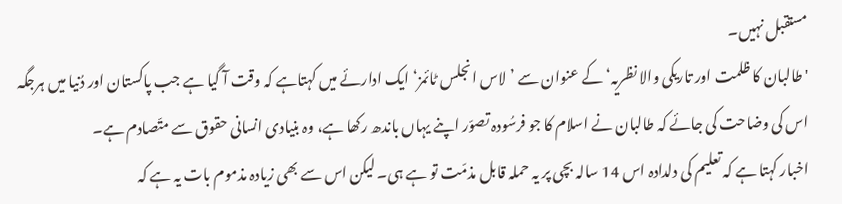مستقبل نہیں۔
'طالبان کا ظلمت اور تاریکی والا نظریہ‘ کے عنوان سے ’لاس انجلس ٹائمز‘ ایک ادارئے میں کہتاہے کہ وقت آ گیا ہے جب پاکستان اور دُنیا میں ہرجگہ اس کی وضاحت کی جائے کہ طالبان نے اسلام کا جو فرسُودہ تصوّر اپنے یہاں باندھ رکھا ہے، وہ بنیادی انسانی حقوق سے متّصادم ہے۔
اخبار کہتا ہے کہ تعلیم کی دلدادہ اس 14 سالہ بچی پر یہ حملہ قابل مذمّت تو ہے ہی۔ لیکن اس سے بھی زیادہ مذموم بات یہ ہے کہ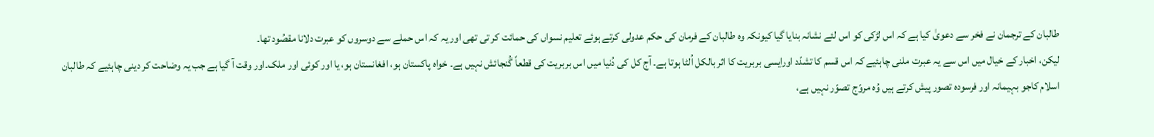طالبان کے ترجمان نے فخر سے دعویٰ کیا ہے کہ اس لڑکی کو اس لئے نشانہ بنایا گیا کیونکہ وہ طالبان کے فرمان کی حکم عدولی کرتے ہوئے تعلیم نسواں کی حمائت کر تی تھی اور یہ کہ اس حملے سے دوسروں کو عبرت دلانا مقصُود تھا۔
لیکن، اخبار کے خیال میں اس سے یہ عبرت ملنی چاہئیے کہ اس قسم کا تشدّد اورایسی بربریت کا اثر بالکل اُلٹا ہوتا ہے۔ آج کل کی دُنیا میں اس بربریت کی قطعاً گُنجائش نہیں ہے۔ خواہ پاکستان ہو، افغانستان ہو، یا اور کوئی اور ملک۔اور وقت آ گیا ہے جب یہ وضاحت کر دینی چاہئیے کہ طالبان اسلام کاجو بہیمانہ اور فرسودہ تصور پیش کرتے ہیں وُہ مروّج تصوّر نہیں ہے،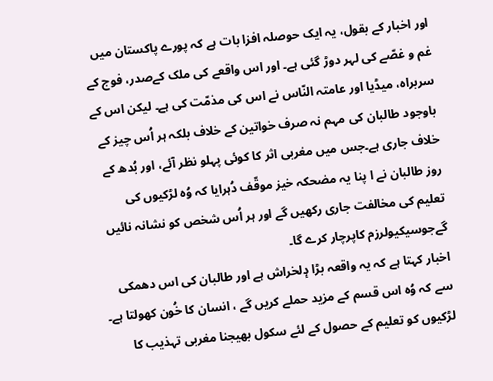اور اخبار کے بقول، یہ ایک حوصلہ افزا بات ہے کہ پورے پاکستان میں غم و غصّے کی لہر دوڑ گئی ہے۔ اور اس واقعے کی ملک کےصدر، فوج کے سربراہ، میڈیا اور عامتہ النّاس نے اس کی مذمّت کی ہے۔ لیکن اس کے باوجود طالبان کی مہم نہ صرف خواتین کے خلاف بلکہ ہر اُس چیز کے خلاف جاری ہے۔جس میں مغربی اثر کا کوئی پہلو نظر آئے، اور بُدھ کے روز طالبان نے ا پنا یہ مضحکہ خیز موقّف دُہرایا کہ وُہ لڑکیوں کی تعلیم کی مخالفت جاری رکھیں گے اور ہر اُس شخص کو نشانہ نائیں گےجوسیکیولرزم کاپرچار کرے گا۔
اخبار کہتا ہے کہ یہ واقعہ بڑا دٕلخراش ہے اور طالبان کی اس دھمکی سے کہ وُہ اس قسم کے مزید حملے کریں گے ، انسان کا خُون کھولتا ہے۔ لڑکیوں کو تعلیم کے حصول کے لئے سکول بھیجنا مغربی تہذیب کا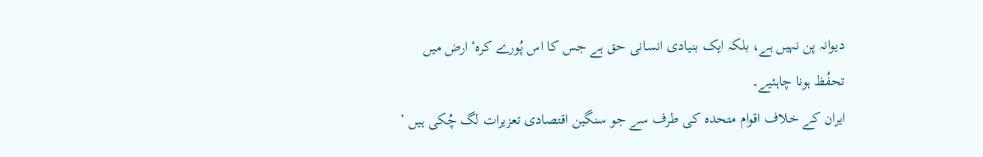دیوانہ پن نہیں ہے، بلکہ ایک بنیادی انسانی حق ہے جس کا اس پُورے کرہٴ ارض میں تحفُظ ہونا چاہئیے۔
ایران کے خلاف اقوام متحدہ کی طرف سے جو سنگین اقتصادی تعزیرات لگ چُکی ہیں ’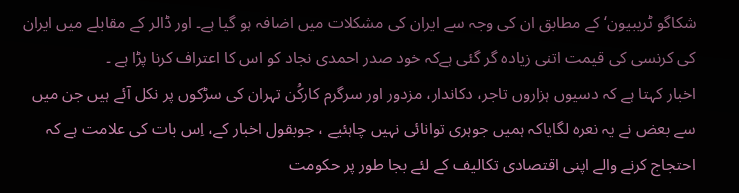شکاگو ٹریبیون‘ کے مطابق ان کی وجہ سے ایران کی مشکلات میں اضافہ ہو گیا ہے۔ اور ڈالر کے مقابلے میں ایران کی کرنسی کی قیمت اتنی زیادہ گر گئی ہےکہ خود صدر احمدی نجاد کو اس کا اعتراف کرنا پڑا ہے ۔
اخبار کہتا ہے کہ دسیوں ہزاروں تاجر، دکاندار، مزدور اور سرگرم کارکُن تہران کی سڑکوں پر نکل آئے ہیں جن میں سے بعض نے یہ نعرہ لگایاکہ ہمیں جوہری توانائی نہیں چاہئیے ، جوبقول اخبار کے، اِس بات کی علامت ہے کہ احتجاج کرنے والے اپنی اقتصادی تکالیف کے لئے بجا طور پر حکومت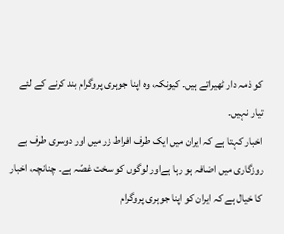کو ذمہ دار ٹھیراتے ہیں۔ کیونکہ، وہ اپنا جوہری پروگرام بند کرنے کے لئے تیار نہیں۔
اخبار کہتا ہے کہ ایران میں ایک طرف افراط زر میں اور دوسری طرف بے روزگاری میں اضافہ ہو رہا ہےاور لوگوں کو سخت غصّہ ہے۔ چنانچہ، اخبار کا خیال ہے کہ ایران کو اپنا جوہری پروگرام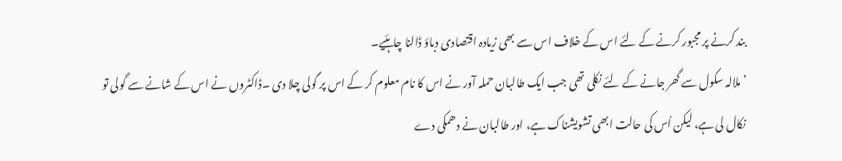بند کرنے پر مجبور کرنے کے لئے اس کے خلاف اس سے بھی زیادہ اقتصادی دباؤ ڈالنا چاہئیے۔
’ملالہ سکول سے گھر جانے کے لئے نکلی تھی جب ایک طالبان حملہ آور نے اس کا نام معلوم کر کے اس پر گولی چلا دی ۔ڈاکٹروں نے اس کے شانے سے گولی تو نکال لی ہے، لیکن اُس کی حالت ابھی تشویشناک ہے، اور طالبان نے دھمکی دے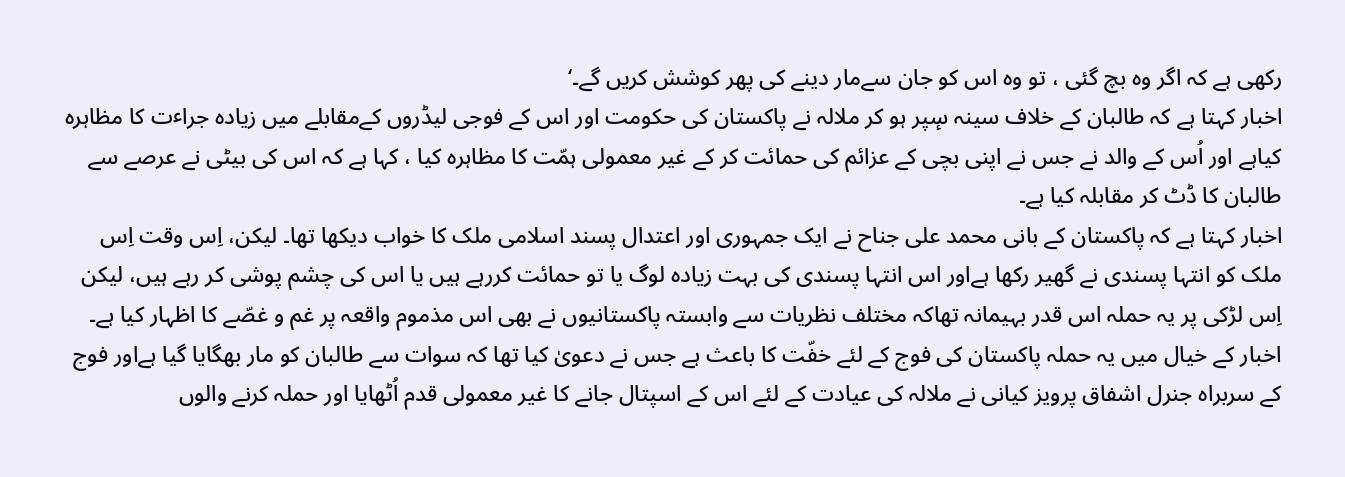رکھی ہے کہ اگر وہ بچ گئی ، تو وہ اس کو جان سےمار دینے کی پھر کوشش کریں گے۔‘
اخبار کہتا ہے کہ طالبان کے خلاف سینہ سٕپر ہو کر ملالہ نے پاکستان کی حکومت اور اس کے فوجی لیڈروں کےمقابلے میں زیادہ جراٴت کا مظاہرہ کیاہے اور اُس کے والد نے جس نے اپنی بچی کے عزائم کی حمائت کر کے غیر معمولی ہمّت کا مظاہرہ کیا ، کہا ہے کہ اس کی بیٹی نے عرصے سے طالبان کا ڈٹ کر مقابلہ کیا ہے۔
اخبار کہتا ہے کہ پاکستان کے بانی محمد علی جناح نے ایک جمہوری اور اعتدال پسند اسلامی ملک کا خواب دیکھا تھا۔ لیکن، اِس وقت اِس ملک کو انتہا پسندی نے گھیر رکھا ہےاور اس انتہا پسندی کی بہت زیادہ لوگ یا تو حمائت کررہے ہیں یا اس کی چشم پوشی کر رہے ہیں، لیکن اِس لڑکی پر یہ حملہ اس قدر بہیمانہ تھاکہ مختلف نظریات سے وابستہ پاکستانیوں نے بھی اس مذموم واقعہ پر غم و غصّے کا اظہار کیا ہے۔
اخبار کے خیال میں یہ حملہ پاکستان کی فوج کے لئے خفّت کا باعث ہے جس نے دعویٰ کیا تھا کہ سوات سے طالبان کو مار بھگایا گیا ہےاور فوج کے سربراہ جنرل اشفاق پرویز کیانی نے ملالہ کی عیادت کے لئے اس کے اسپتال جانے کا غیر معمولی قدم اُٹھایا اور حملہ کرنے والوں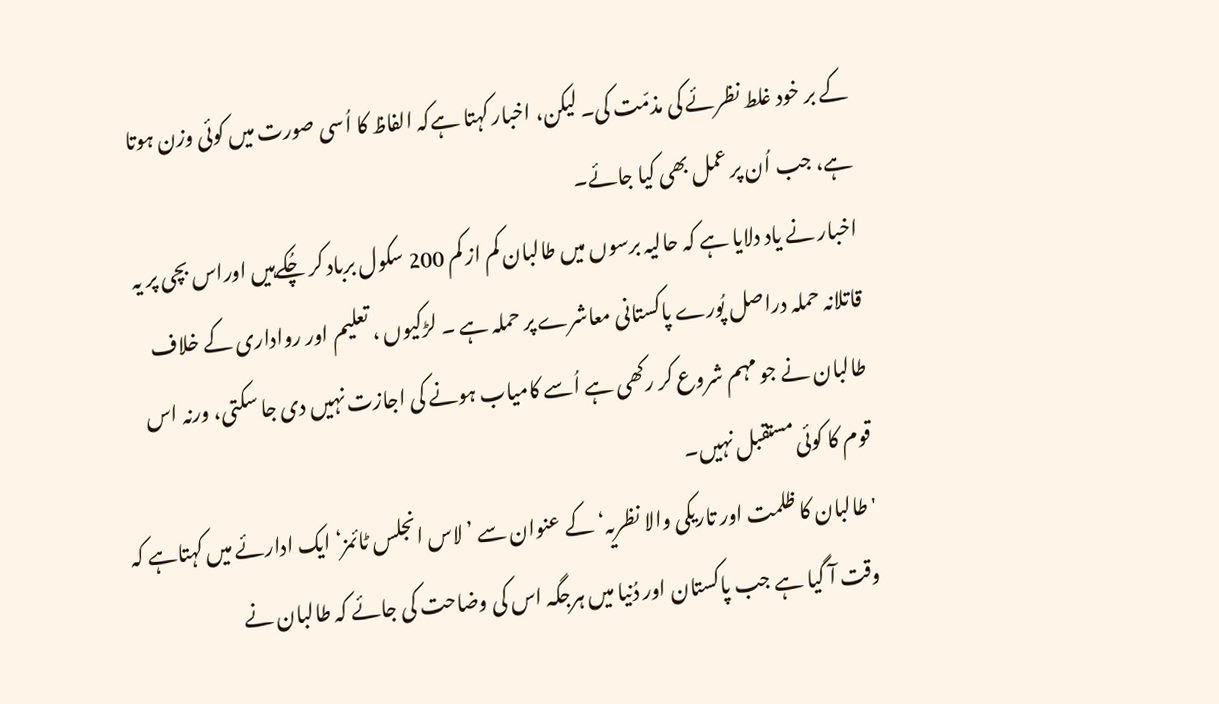کے بر خود غلط نظرئے کی مذمّت کی۔ لیکن، اخبار کہتا ہےکہ الفاظ کا اُسی صورت میں کوئی وزن ہوتا ہے، جب اُن پر عمل بھی کیا جائے۔
اخبار نے یاد دلایا ہے کہ حالیہ برسوں میں طالبان کم از کم 200 سکول برباد کر چُکےہیں اوراس بچی پر یہ قاتلانہ حملہ دراصل پُورے پاکستانی معاشرے پر حملہ ہے ۔ لڑکیوں ، تعلیم اور رواداری کے خلاف طالبان نے جو مہم شروع کر رکھی ہے اُسے کامیاب ہونے کی اجازت نہیں دی جا سکتی، ورنہ اس قوم کا کوئی مستقبل نہیں۔
'طالبان کا ظلمت اور تاریکی والا نظریہ‘ کے عنوان سے ’لاس انجلس ٹائمز‘ ایک ادارئے میں کہتاہے کہ وقت آ گیا ہے جب پاکستان اور دُنیا میں ہرجگہ اس کی وضاحت کی جائے کہ طالبان نے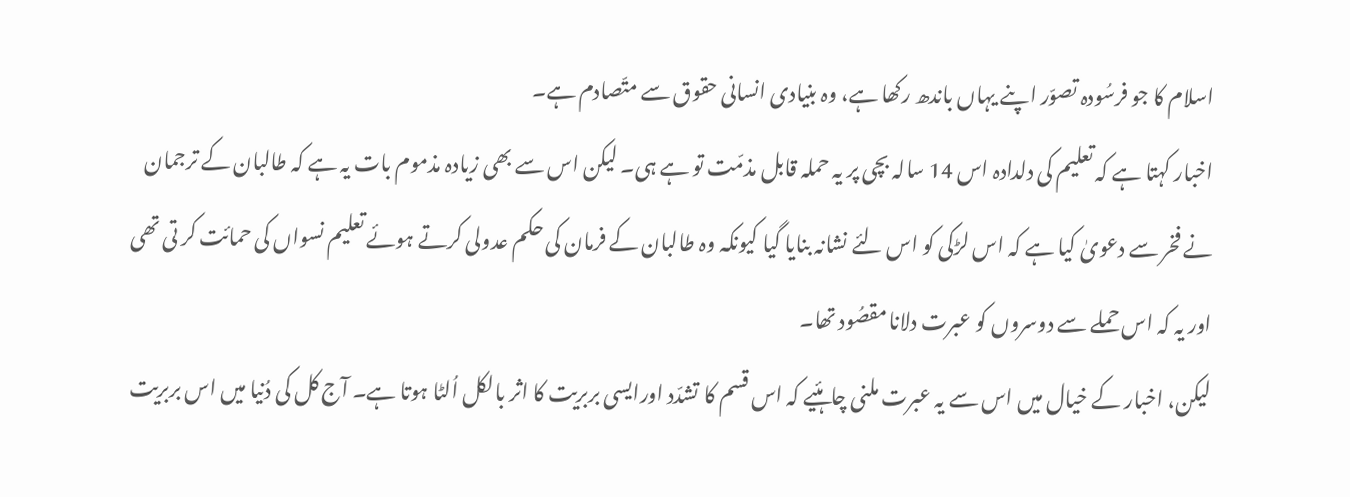اسلام کا جو فرسُودہ تصوّر اپنے یہاں باندھ رکھا ہے، وہ بنیادی انسانی حقوق سے متّصادم ہے۔
اخبار کہتا ہے کہ تعلیم کی دلدادہ اس 14 سالہ بچی پر یہ حملہ قابل مذمّت تو ہے ہی۔ لیکن اس سے بھی زیادہ مذموم بات یہ ہے کہ طالبان کے ترجمان نے فخر سے دعویٰ کیا ہے کہ اس لڑکی کو اس لئے نشانہ بنایا گیا کیونکہ وہ طالبان کے فرمان کی حکم عدولی کرتے ہوئے تعلیم نسواں کی حمائت کر تی تھی اور یہ کہ اس حملے سے دوسروں کو عبرت دلانا مقصُود تھا۔
لیکن، اخبار کے خیال میں اس سے یہ عبرت ملنی چاہئیے کہ اس قسم کا تشدّد اورایسی بربریت کا اثر بالکل اُلٹا ہوتا ہے۔ آج کل کی دُنیا میں اس بربریت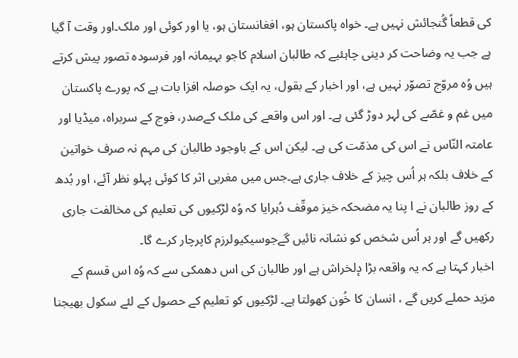کی قطعاً گُنجائش نہیں ہے۔ خواہ پاکستان ہو، افغانستان ہو، یا اور کوئی اور ملک۔اور وقت آ گیا ہے جب یہ وضاحت کر دینی چاہئیے کہ طالبان اسلام کاجو بہیمانہ اور فرسودہ تصور پیش کرتے ہیں وُہ مروّج تصوّر نہیں ہے، اور اخبار کے بقول، یہ ایک حوصلہ افزا بات ہے کہ پورے پاکستان میں غم و غصّے کی لہر دوڑ گئی ہے۔ اور اس واقعے کی ملک کےصدر، فوج کے سربراہ، میڈیا اور عامتہ النّاس نے اس کی مذمّت کی ہے۔ لیکن اس کے باوجود طالبان کی مہم نہ صرف خواتین کے خلاف بلکہ ہر اُس چیز کے خلاف جاری ہے۔جس میں مغربی اثر کا کوئی پہلو نظر آئے، اور بُدھ کے روز طالبان نے ا پنا یہ مضحکہ خیز موقّف دُہرایا کہ وُہ لڑکیوں کی تعلیم کی مخالفت جاری رکھیں گے اور ہر اُس شخص کو نشانہ نائیں گےجوسیکیولرزم کاپرچار کرے گا۔
اخبار کہتا ہے کہ یہ واقعہ بڑا دٕلخراش ہے اور طالبان کی اس دھمکی سے کہ وُہ اس قسم کے مزید حملے کریں گے ، انسان کا خُون کھولتا ہے۔ لڑکیوں کو تعلیم کے حصول کے لئے سکول بھیجنا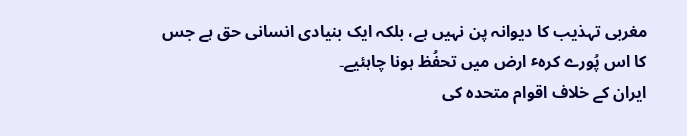مغربی تہذیب کا دیوانہ پن نہیں ہے، بلکہ ایک بنیادی انسانی حق ہے جس کا اس پُورے کرہٴ ارض میں تحفُظ ہونا چاہئیے۔
ایران کے خلاف اقوام متحدہ کی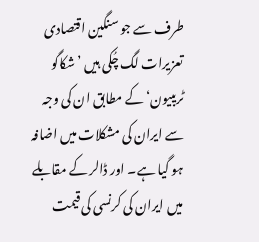طرف سے جو سنگین اقتصادی تعزیرات لگ چُکی ہیں ’ شکاگو ٹریبیون‘ کے مطابق ان کی وجہ سے ایران کی مشکلات میں اضافہ ہو گیا ہے۔ اور ڈالر کے مقابلے میں ایران کی کرنسی کی قیمت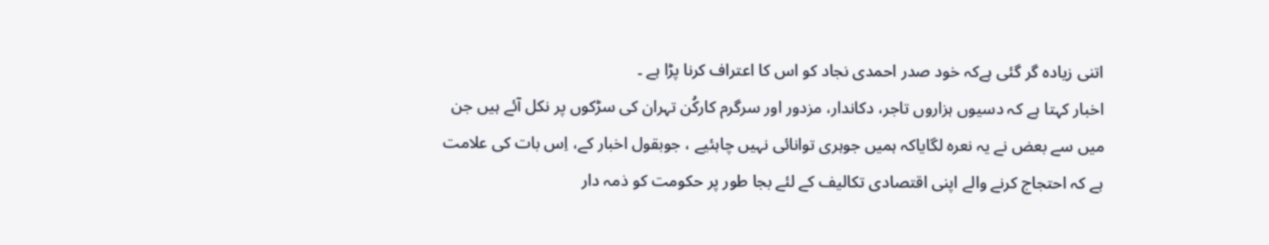اتنی زیادہ گر گئی ہےکہ خود صدر احمدی نجاد کو اس کا اعتراف کرنا پڑا ہے ۔
اخبار کہتا ہے کہ دسیوں ہزاروں تاجر، دکاندار، مزدور اور سرگرم کارکُن تہران کی سڑکوں پر نکل آئے ہیں جن میں سے بعض نے یہ نعرہ لگایاکہ ہمیں جوہری توانائی نہیں چاہئیے ، جوبقول اخبار کے، اِس بات کی علامت ہے کہ احتجاج کرنے والے اپنی اقتصادی تکالیف کے لئے بجا طور پر حکومت کو ذمہ دار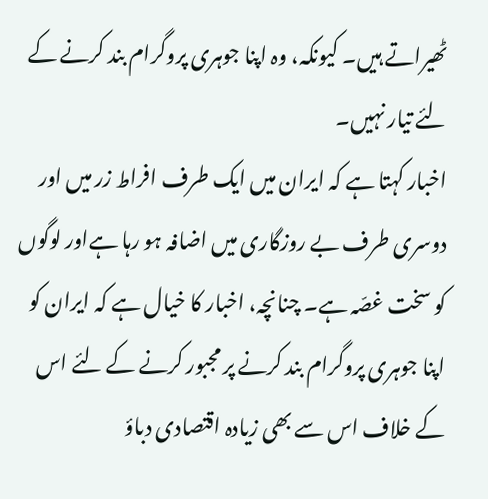ٹھیراتے ہیں۔ کیونکہ، وہ اپنا جوہری پروگرام بند کرنے کے لئے تیار نہیں۔
اخبار کہتا ہے کہ ایران میں ایک طرف افراط زر میں اور دوسری طرف بے روزگاری میں اضافہ ہو رہا ہےاور لوگوں کو سخت غصّہ ہے۔ چنانچہ، اخبار کا خیال ہے کہ ایران کو اپنا جوہری پروگرام بند کرنے پر مجبور کرنے کے لئے اس کے خلاف اس سے بھی زیادہ اقتصادی دباؤ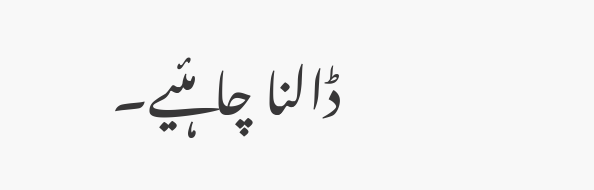ڈالنا چاہئیے۔